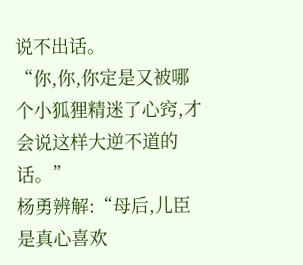说不出话。
“你,你,你定是又被哪个小狐狸精迷了心窍,才会说这样大逆不道的话。”
杨勇辨解:“母后,儿臣是真心喜欢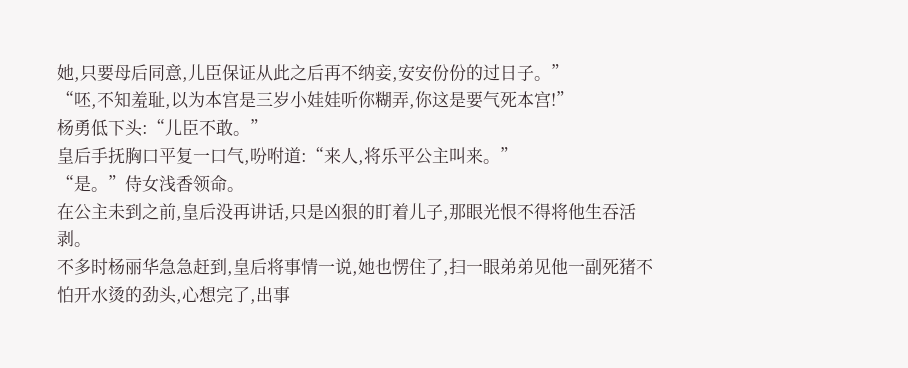她,只要母后同意,儿臣保证从此之后再不纳妾,安安份份的过日子。”
“呸,不知羞耻,以为本宫是三岁小娃娃听你糊弄,你这是要气死本宫!”
杨勇低下头:“儿臣不敢。”
皇后手抚胸口平复一口气,吩咐道:“来人,将乐平公主叫来。”
“是。”侍女浅香领命。
在公主未到之前,皇后没再讲话,只是凶狠的盯着儿子,那眼光恨不得将他生吞活剥。
不多时杨丽华急急赶到,皇后将事情一说,她也愣住了,扫一眼弟弟见他一副死猪不怕开水烫的劲头,心想完了,出事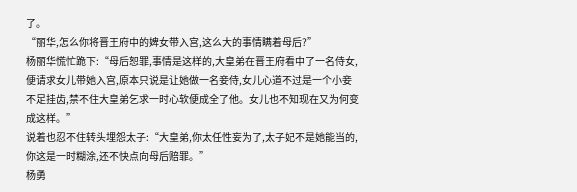了。
“丽华,怎么你将晋王府中的婢女带入宫,这么大的事情瞒着母后?”
杨丽华慌忙跪下:“母后恕罪,事情是这样的,大皇弟在晋王府看中了一名侍女,便请求女儿带她入宫,原本只说是让她做一名妾侍,女儿心道不过是一个小妾不足挂齿,禁不住大皇弟乞求一时心软便成全了他。女儿也不知现在又为何变成这样。”
说着也忍不住转头埋怨太子:“大皇弟,你太任性妄为了,太子妃不是她能当的,你这是一时糊涂,还不快点向母后赔罪。”
杨勇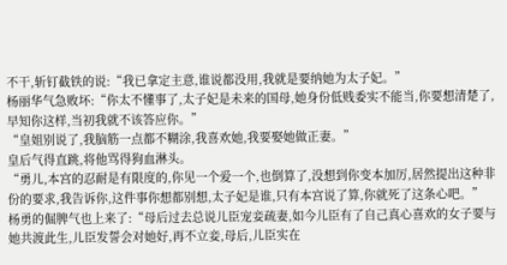不干,斩钉截铁的说:“我已拿定主意,谁说都没用,我就是要纳她为太子妃。”
杨丽华气急败坏:“你太不懂事了,太子妃是未来的国母,她身份低贱委实不能当,你要想清楚了,早知你这样,当初我就不该答应你。”
“皇姐别说了,我脑筋一点都不糊涂,我喜欢她,我要娶她做正妻。”
皇后气得直跳,将他骂得狗血淋头。
“勇儿,本宫的忍耐是有限度的,你见一个爱一个,也倒算了,没想到你变本加厉,居然提出这种非份的要求,我告诉你,这件事你想都别想,太子妃是谁,只有本宫说了算,你就死了这条心吧。”
杨勇的倔脾气也上来了:“母后过去总说儿臣宠妾疏妻,如今儿臣有了自己真心喜欢的女子要与她共渡此生,儿臣发誓会对她好,再不立妾,母后,儿臣实在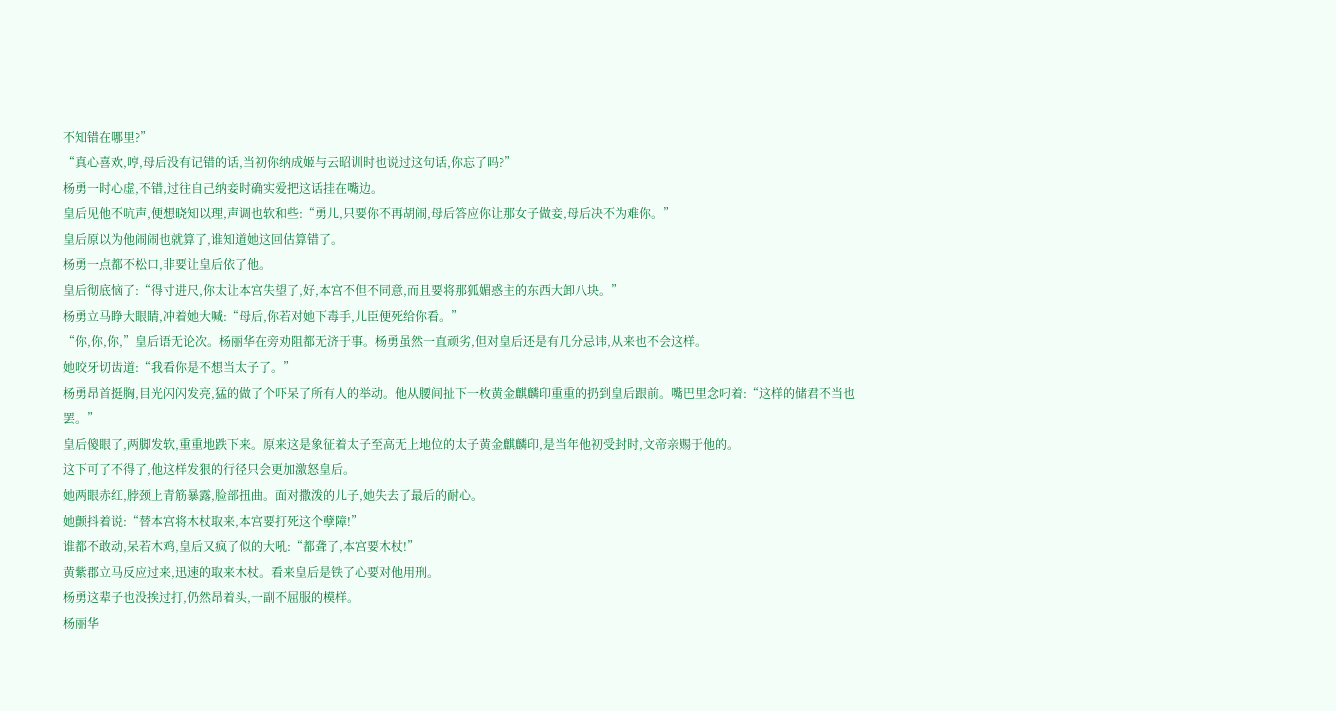不知错在哪里?”
“真心喜欢,哼,母后没有记错的话,当初你纳成姬与云昭训时也说过这句话,你忘了吗?”
杨勇一时心虚,不错,过往自己纳妾时确实爱把这话挂在嘴边。
皇后见他不吭声,便想晓知以理,声调也软和些:“勇儿,只要你不再胡闹,母后答应你让那女子做妾,母后决不为难你。”
皇后原以为他闹闹也就算了,谁知道她这回估算错了。
杨勇一点都不松口,非要让皇后依了他。
皇后彻底恼了:“得寸进尺,你太让本宫失望了,好,本宫不但不同意,而且要将那狐媚惑主的东西大卸八块。”
杨勇立马睁大眼睛,冲着她大喊:“母后,你若对她下毒手,儿臣便死给你看。”
“你,你,你,”皇后语无论次。杨丽华在旁劝阻都无济于事。杨勇虽然一直顽劣,但对皇后还是有几分忌讳,从来也不会这样。
她咬牙切齿道:“我看你是不想当太子了。”
杨勇昂首挺胸,目光闪闪发亮,猛的做了个吓呆了所有人的举动。他从腰间扯下一枚黄金麒麟印重重的扔到皇后跟前。嘴巴里念叼着:“这样的储君不当也罢。”
皇后傻眼了,两脚发软,重重地跌下来。原来这是象征着太子至高无上地位的太子黄金麒麟印,是当年他初受封时,文帝亲赐于他的。
这下可了不得了,他这样发狠的行径只会更加激怒皇后。
她两眼赤红,脖颈上青筋暴露,脸部扭曲。面对撒泼的儿子,她失去了最后的耐心。
她颤抖着说:“替本宫将木杖取来,本宫要打死这个孽障!”
谁都不敢动,呆若木鸡,皇后又疯了似的大吼:“都聋了,本宫要木杖!”
黄紫郡立马反应过来,迅速的取来木杖。看来皇后是铁了心要对他用刑。
杨勇这辈子也没挨过打,仍然昂着头,一副不屈服的模样。
杨丽华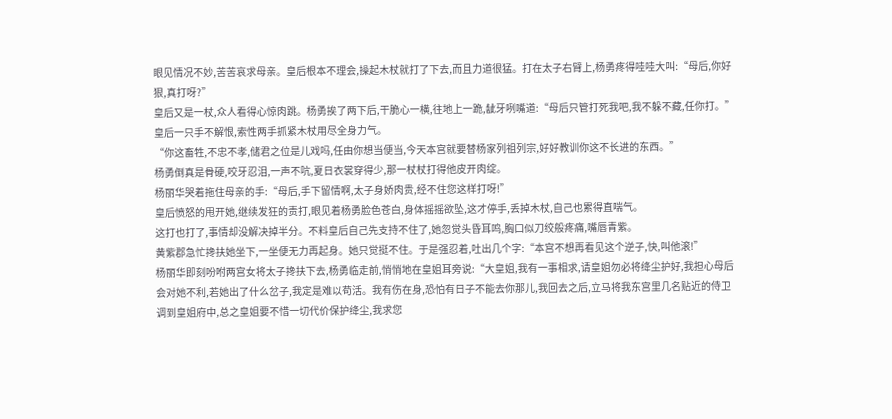眼见情况不妙,苦苦哀求母亲。皇后根本不理会,操起木杖就打了下去,而且力道很猛。打在太子右臂上,杨勇疼得哇哇大叫:“母后,你好狠,真打呀?”
皇后又是一杖,众人看得心惊肉跳。杨勇挨了两下后,干脆心一横,往地上一跪,龇牙咧嘴道:“母后只管打死我吧,我不躲不藏,任你打。”
皇后一只手不解恨,索性两手抓紧木杖用尽全身力气。
“你这畜牲,不忠不孝,储君之位是儿戏吗,任由你想当便当,今天本宫就要替杨家列祖列宗,好好教训你这不长进的东西。”
杨勇倒真是骨硬,咬牙忍泪,一声不吭,夏日衣裳穿得少,那一杖杖打得他皮开肉绽。
杨丽华哭着拖住母亲的手:“母后,手下留情啊,太子身娇肉贵,经不住您这样打呀!”
皇后愤怒的甩开她,继续发狂的责打,眼见着杨勇脸色苍白,身体摇摇欲坠,这才停手,丢掉木杖,自己也累得直喘气。
这打也打了,事情却没解决掉半分。不料皇后自己先支持不住了,她忽觉头昏耳鸣,胸口似刀绞般疼痛,嘴唇青紫。
黄紫郡急忙搀扶她坐下,一坐便无力再起身。她只觉挺不住。于是强忍着,吐出几个字:“本宫不想再看见这个逆子,快,叫他滚!”
杨丽华即刻吩咐两宫女将太子搀扶下去,杨勇临走前,悄悄地在皇姐耳旁说:“大皇姐,我有一事相求,请皇姐勿必将绛尘护好,我担心母后会对她不利,若她出了什么岔子,我定是难以苟活。我有伤在身,恐怕有日子不能去你那儿,我回去之后,立马将我东宫里几名贴近的侍卫调到皇姐府中,总之皇姐要不惜一切代价保护绛尘,我求您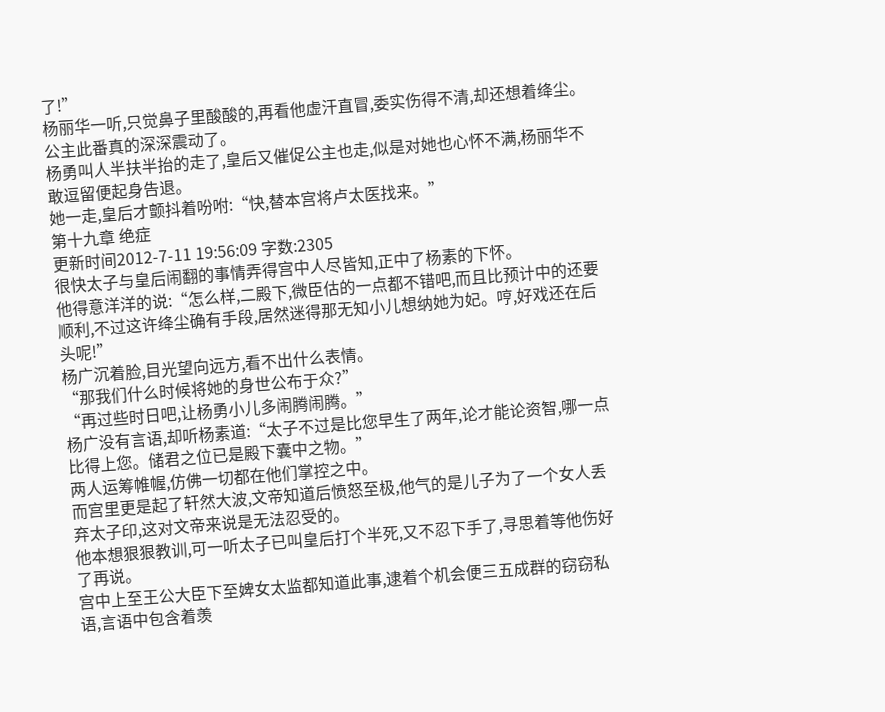了!”
杨丽华一听,只觉鼻子里酸酸的,再看他虚汗直冒,委实伤得不清,却还想着绛尘。公主此番真的深深震动了。
杨勇叫人半扶半抬的走了,皇后又催促公主也走,似是对她也心怀不满,杨丽华不敢逗留便起身告退。
她一走,皇后才颤抖着吩咐:“快,替本宫将卢太医找来。”
第十九章 绝症
更新时间2012-7-11 19:56:09 字数:2305
很快太子与皇后闹翻的事情弄得宫中人尽皆知,正中了杨素的下怀。
他得意洋洋的说:“怎么样,二殿下,微臣估的一点都不错吧,而且比预计中的还要顺利,不过这许绛尘确有手段,居然迷得那无知小儿想纳她为妃。哼,好戏还在后头呢!”
杨广沉着脸,目光望向远方,看不出什么表情。
“那我们什么时候将她的身世公布于众?”
“再过些时日吧,让杨勇小儿多闹腾闹腾。”
杨广没有言语,却听杨素道:“太子不过是比您早生了两年,论才能论资智,哪一点比得上您。储君之位已是殿下囊中之物。”
两人运筹帷幄,仿佛一切都在他们掌控之中。
而宫里更是起了轩然大波,文帝知道后愤怒至极,他气的是儿子为了一个女人丢弃太子印,这对文帝来说是无法忍受的。
他本想狠狠教训,可一听太子已叫皇后打个半死,又不忍下手了,寻思着等他伤好了再说。
宫中上至王公大臣下至婢女太监都知道此事,逮着个机会便三五成群的窃窃私语,言语中包含着羡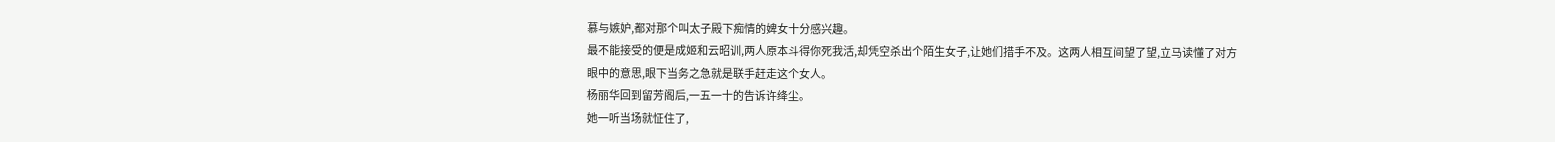慕与嫉妒,都对那个叫太子殿下痴情的婢女十分感兴趣。
最不能接受的便是成姬和云昭训,两人原本斗得你死我活,却凭空杀出个陌生女子,让她们措手不及。这两人相互间望了望,立马读懂了对方眼中的意思,眼下当务之急就是联手赶走这个女人。
杨丽华回到留芳阁后,一五一十的告诉许绛尘。
她一听当场就怔住了,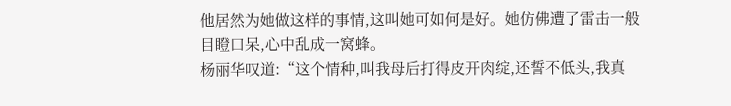他居然为她做这样的事情,这叫她可如何是好。她仿佛遭了雷击一般目瞪口呆,心中乱成一窝蜂。
杨丽华叹道:“这个情种,叫我母后打得皮开肉绽,还誓不低头,我真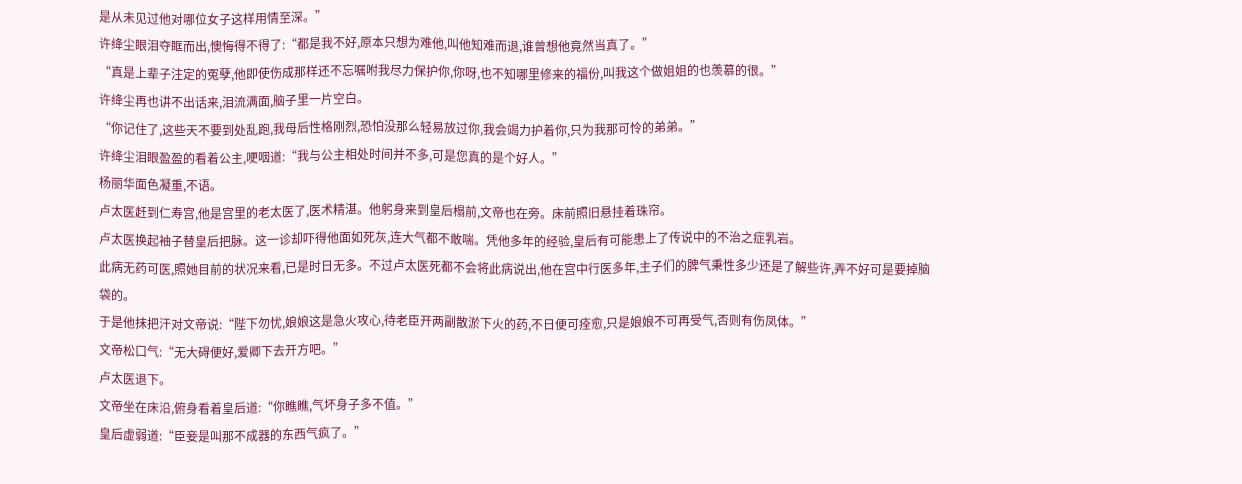是从未见过他对哪位女子这样用情至深。”
许绛尘眼泪夺眶而出,懊悔得不得了:“都是我不好,原本只想为难他,叫他知难而退,谁曾想他竟然当真了。”
“真是上辈子注定的冤孽,他即使伤成那样还不忘嘱咐我尽力保护你,你呀,也不知哪里修来的福份,叫我这个做姐姐的也羡慕的很。”
许绛尘再也讲不出话来,泪流满面,脑子里一片空白。
“你记住了,这些天不要到处乱跑,我母后性格刚烈,恐怕没那么轻易放过你,我会竭力护着你,只为我那可怜的弟弟。”
许绛尘泪眼盈盈的看着公主,哽咽道:“我与公主相处时间并不多,可是您真的是个好人。”
杨丽华面色凝重,不语。
卢太医赶到仁寿宫,他是宫里的老太医了,医术精湛。他躬身来到皇后榻前,文帝也在旁。床前照旧悬挂着珠帘。
卢太医换起袖子替皇后把脉。这一诊却吓得他面如死灰,连大气都不敢喘。凭他多年的经验,皇后有可能患上了传说中的不治之症乳岩。
此病无药可医,照她目前的状况来看,已是时日无多。不过卢太医死都不会将此病说出,他在宫中行医多年,主子们的脾气秉性多少还是了解些许,弄不好可是要掉脑袋的。
于是他抹把汗对文帝说:“陛下勿忧,娘娘这是急火攻心,待老臣开两副散淤下火的药,不日便可痊愈,只是娘娘不可再受气,否则有伤凤体。”
文帝松口气:“无大碍便好,爱卿下去开方吧。”
卢太医退下。
文帝坐在床沿,俯身看着皇后道:“你瞧瞧,气坏身子多不值。”
皇后虚弱道:“臣妾是叫那不成器的东西气疯了。”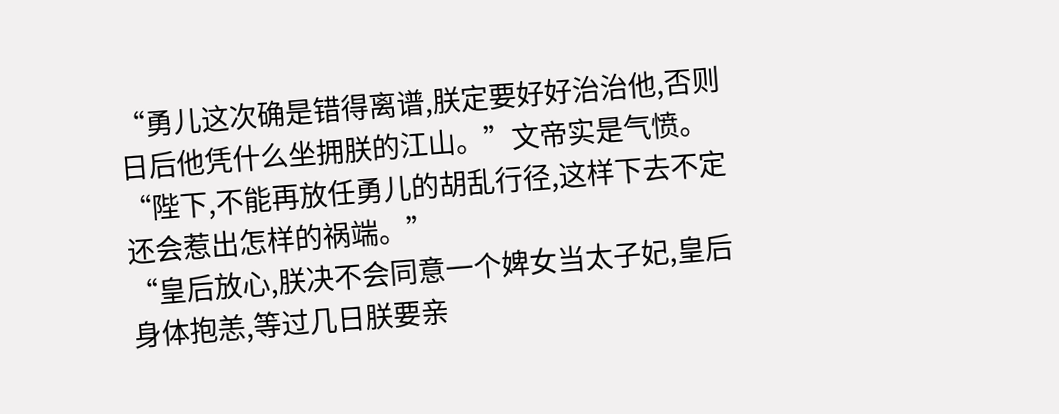“勇儿这次确是错得离谱,朕定要好好治治他,否则日后他凭什么坐拥朕的江山。”文帝实是气愤。
“陛下,不能再放任勇儿的胡乱行径,这样下去不定还会惹出怎样的祸端。”
“皇后放心,朕决不会同意一个婢女当太子妃,皇后身体抱恙,等过几日朕要亲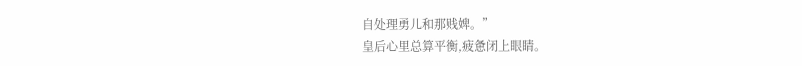自处理勇儿和那贱婢。”
皇后心里总算平衡,疲惫闭上眼睛。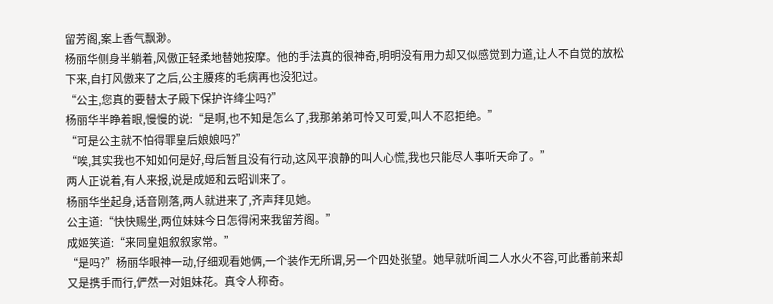留芳阁,案上香气飘渺。
杨丽华侧身半躺着,风傲正轻柔地替她按摩。他的手法真的很神奇,明明没有用力却又似感觉到力道,让人不自觉的放松下来,自打风傲来了之后,公主腰疼的毛病再也没犯过。
“公主,您真的要替太子殿下保护许绛尘吗?”
杨丽华半睁着眼,慢慢的说:“是啊,也不知是怎么了,我那弟弟可怜又可爱,叫人不忍拒绝。”
“可是公主就不怕得罪皇后娘娘吗?”
“唉,其实我也不知如何是好,母后暂且没有行动,这风平浪静的叫人心慌,我也只能尽人事听天命了。”
两人正说着,有人来报,说是成姬和云昭训来了。
杨丽华坐起身,话音刚落,两人就进来了,齐声拜见她。
公主道:“快快赐坐,两位妹妹今日怎得闲来我留芳阁。”
成姬笑道:“来同皇姐叙叙家常。”
“是吗?”杨丽华眼神一动,仔细观看她俩,一个装作无所谓,另一个四处张望。她早就听闻二人水火不容,可此番前来却又是携手而行,俨然一对姐妹花。真令人称奇。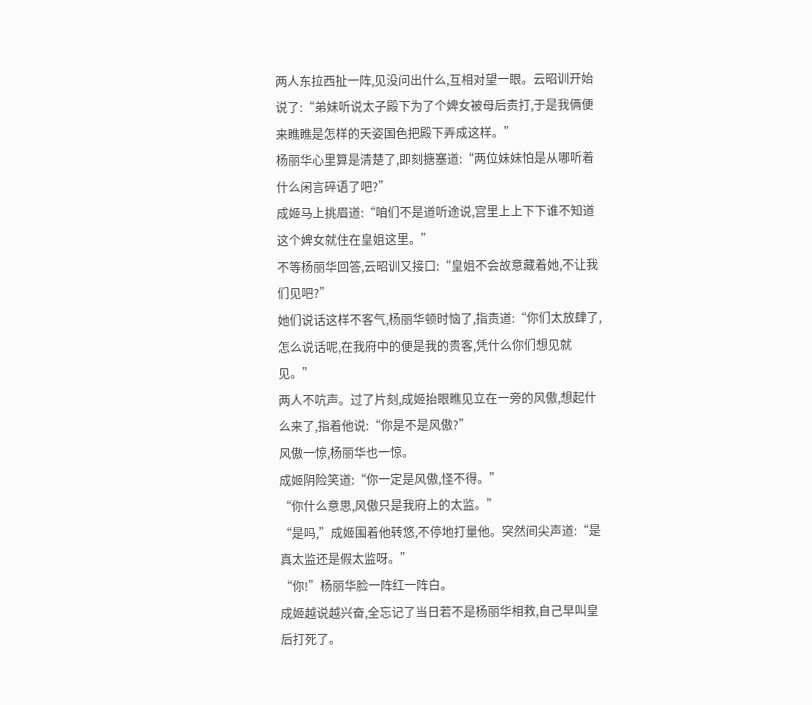两人东拉西扯一阵,见没问出什么,互相对望一眼。云昭训开始说了:“弟妹听说太子殿下为了个婢女被母后责打,于是我俩便来瞧瞧是怎样的天姿国色把殿下弄成这样。”
杨丽华心里算是清楚了,即刻搪塞道:“两位妹妹怕是从哪听着什么闲言碎语了吧?”
成姬马上挑眉道:“咱们不是道听途说,宫里上上下下谁不知道这个婢女就住在皇姐这里。”
不等杨丽华回答,云昭训又接口:“皇姐不会故意藏着她,不让我们见吧?”
她们说话这样不客气,杨丽华顿时恼了,指责道:“你们太放肆了,怎么说话呢,在我府中的便是我的贵客,凭什么你们想见就见。”
两人不吭声。过了片刻,成姬抬眼瞧见立在一旁的风傲,想起什么来了,指着他说:“你是不是风傲?”
风傲一惊,杨丽华也一惊。
成姬阴险笑道:“你一定是风傲,怪不得。”
“你什么意思,风傲只是我府上的太监。”
“是吗,”成姬围着他转悠,不停地打量他。突然间尖声道:“是真太监还是假太监呀。”
“你!”杨丽华脸一阵红一阵白。
成姬越说越兴奋,全忘记了当日若不是杨丽华相救,自己早叫皇后打死了。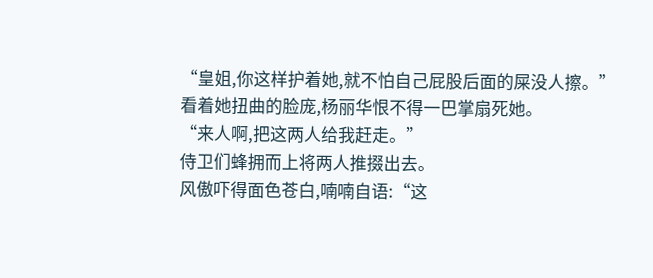“皇姐,你这样护着她,就不怕自己屁股后面的屎没人擦。”
看着她扭曲的脸庞,杨丽华恨不得一巴掌扇死她。
“来人啊,把这两人给我赶走。”
侍卫们蜂拥而上将两人推掇出去。
风傲吓得面色苍白,喃喃自语:“这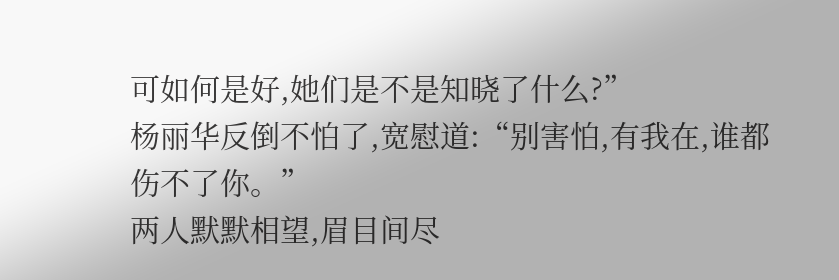可如何是好,她们是不是知晓了什么?”
杨丽华反倒不怕了,宽慰道:“别害怕,有我在,谁都伤不了你。”
两人默默相望,眉目间尽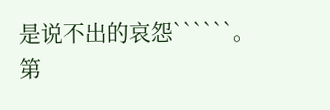是说不出的哀怨``````。
第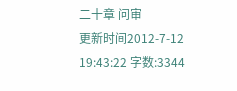二十章 问审
更新时间2012-7-12 19:43:22 字数:3344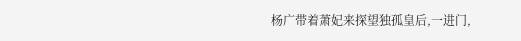杨广带着萧妃来探望独孤皇后,一进门,